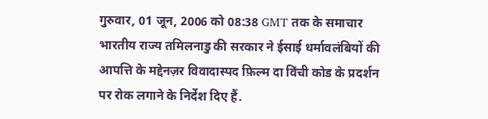गुरुवार, 01 जून, 2006 को 08:38 GMT तक के समाचार
भारतीय राज्य तमिलनाडु की सरकार ने ईसाई धर्मावलंबियों की आपत्ति के मद्देनज़र विवादास्पद फ़िल्म दा विंची कोड के प्रदर्शन पर रोक लगाने के निर्देश दिए हैं.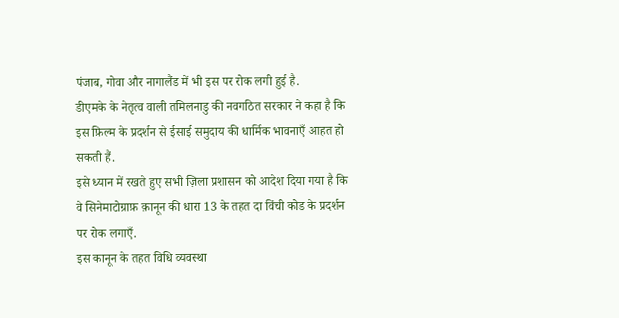पंजाब, गोवा और नागालैंड में भी इस पर रोक लगी हुई है.
डीएमके के नेतृत्व वाली तमिलनाडु की नवगठित सरकार ने कहा है कि इस फ़िल्म के प्रदर्शन से ईसाई समुदाय की धार्मिक भावनाएँ आहत हो सकती हैं.
इसे ध्यान में रखते हुए सभी ज़िला प्रशासन को आदेश दिया गया है कि वे सिनेमाटोग्राफ़ क़ानून की धारा 13 के तहत दा विंची कोड के प्रदर्शन पर रोक लगाएँ.
इस कानून के तहत विधि व्यवस्था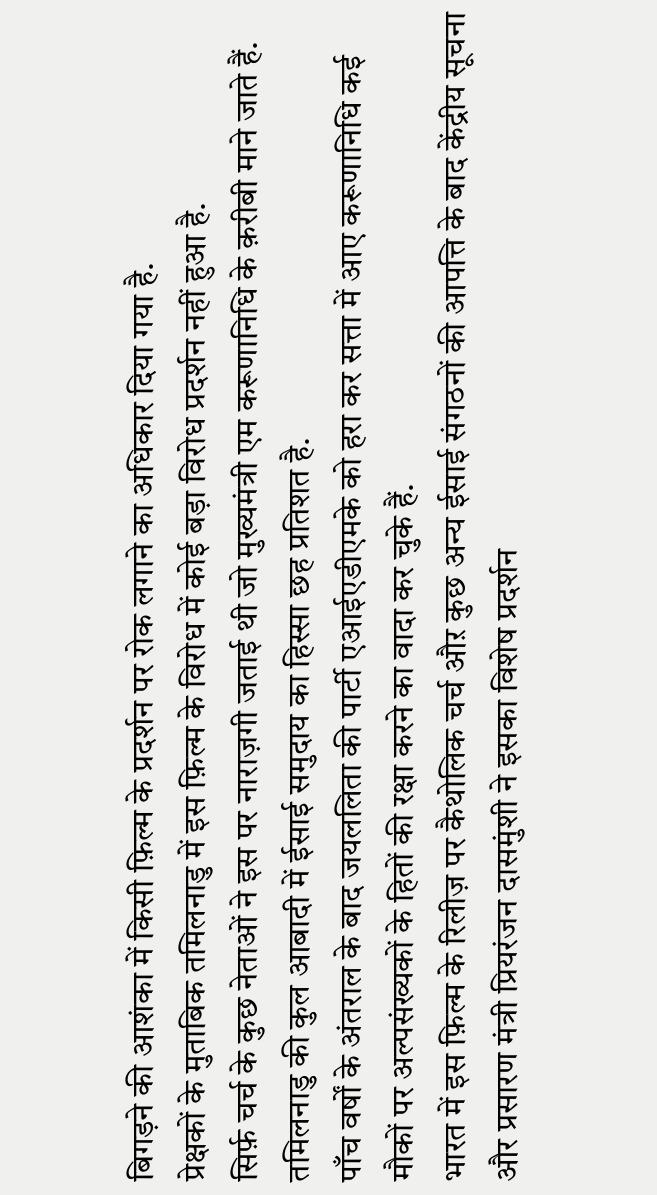बिगड़ने की आशंका में किसी फ़िल्म के प्रदर्शन पर रोक लगाने का अधिकार दिया गया है.
प्रेक्षकों के मुताबिक तमिलनाडु में इस फ़िल्म के विरोध में कोई बड़ा विरोध प्रदर्शन नहीं हुआ है.
सिर्फ़ चर्च के कुछ नेताओं ने इस पर नाराज़गी जताई थी जो मुख्यमंत्री एम करूणानिधि के क़रीबी माने जाते हैं.
तमिलनाडु की कुल आबादी में ईसाई समुदाय का हिस्सा छह प्रतिशत है.
पाँच वर्षों के अंतराल के बाद जयललिता की पार्टी एआईएडीएमके को हरा कर सत्ता में आए करूणानिधि कई मौकों पर अल्पसंख्यकों के हितों की रक्षा करने का वादा कर चुके हैं.
भारत में इस फ़िल्म के रिलीज़ पर कैथोलिक चर्च औऱ कुछ अन्य ईसाई संगठनों की आपत्ति के बाद केंद्रीय सूचना और प्रसारण मंत्री प्रियरंजन दासमुंशी ने इसका विशेष प्रदर्शन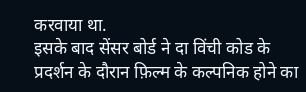करवाया था.
इसके बाद सेंसर बोर्ड ने दा विंची कोड के प्रदर्शन के दौरान फ़िल्म के कल्पनिक होने का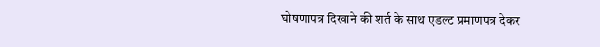घोषणापत्र दिखाने की शर्त के साथ एडल्ट प्रमाणपत्र देकर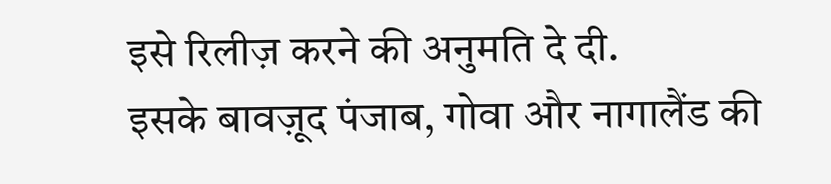इसे रिलीज़ करने की अनुमति दे दी.
इसके बावज़ूद पंजाब, गोवा और नागालैंड की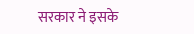सरकार ने इसके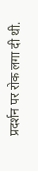प्रदर्शन पर रोक लगा दी थी.